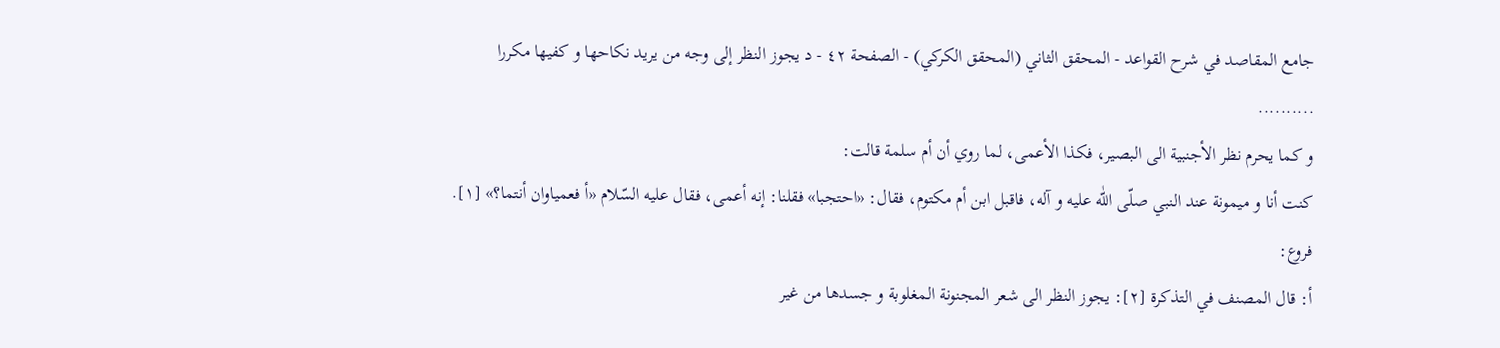جامع المقاصد في شرح القواعد - المحقق الثاني (المحقق الكركي) - الصفحة ٤٢ - د يجوز النظر إلى وجه من يريد نكاحها و كفيها مكررا
..........
و كما يحرم نظر الأجنبية الى البصير، فكذا الأعمى، لما روي أن أم سلمة قالت:
كنت أنا و ميمونة عند النبي صلّى اللّٰه عليه و آله، فاقبل ابن أم مكتوم، فقال: «احتجبا» فقلنا: إنه أعمى، فقال عليه السّلام «أ فعمياوان أنتما؟» [١].
فروع:
أ: قال المصنف في التذكرة [٢]: يجوز النظر الى شعر المجنونة المغلوبة و جسدها من غير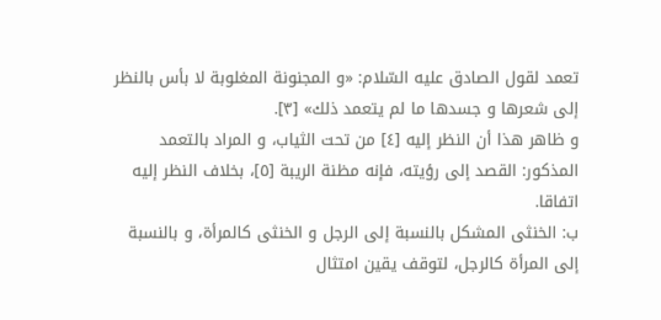تعمد لقول الصادق عليه السّلام: «و المجنونة المغلوبة لا بأس بالنظر إلى شعرها و جسدها ما لم يتعمد ذلك» [٣].
و ظاهر هذا أن النظر إليه [٤] من تحت الثياب، و المراد بالتعمد المذكور: القصد إلى رؤيته، فإنه مظنة الريبة [٥]، بخلاف النظر إليه اتفاقا.
ب: الخنثى المشكل بالنسبة إلى الرجل و الخنثى كالمرأة، و بالنسبة إلى المرأة كالرجل، لتوقف يقين امتثال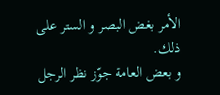الأمر بغض البصر و الستر على ذلك.
و بعض العامة جوّز نظر الرجل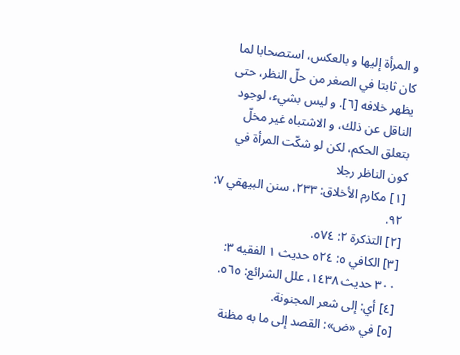و المرأة إليها و بالعكس، استصحابا لما كان ثابتا في الصغر من حلّ النظر، حتى يظهر خلافه [٦]. و ليس بشيء، لوجود الناقل عن ذلك، و الاشتباه غير مخلّ بتعلق الحكم، لكن لو شكّت المرأة في كون الناظر رجلا
[١] مكارم الأخلاق: ٢٣٣، سنن البيهقي ٧: ٩٢.
[٢] التذكرة ٢: ٥٧٤.
[٣] الكافي ٥: ٥٢٤ حديث ١ الفقيه ٣: ٣٠٠ حديث ١٤٣٨، علل الشرائع: ٥٦٥.
[٤] أي: إلى شعر المجنونة.
[٥] في «ض»: القصد إلى ما به مظنة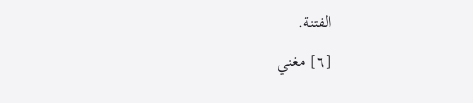الفتنة.
[٦] مغني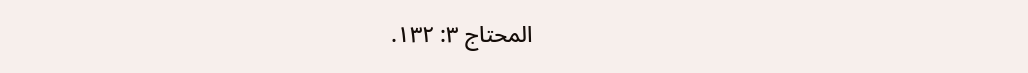المحتاج ٣: ١٣٢.